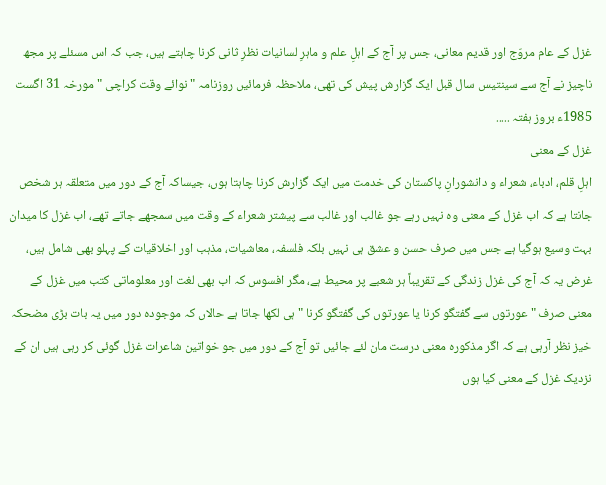غزل کے عام مروّج اور قدیم معانی، جس پر آج کے اہلِ علم و ماہرِ لسانیات نظرِ ثانی کرنا چاہتے ہیں، جب کہ اس مسئلے پر مجھ ناچیز نے آج سے سینتیس سال قبل ایک گزارش پیش کی تھی، ملاحظہ فرمائیں روزنامہ " نوائے وقت کراچی " مورخہ 31 اگست 1985ء بروز ہفتہ .....
غزل کے معنی
اہلِ قلم، ادباء، شعراء و دانشورانِ پاکستان کی خدمت میں ایک گزارش کرنا چاہتا ہوں، جیساکہ آج کے دور میں متعلقہ ہر شخص جانتا ہے کہ اب غزل کے معنی وہ نہیں رہے جو غالب اور غالب سے پیشتر شعراء کے وقت میں سمجھے جاتے تھے، اب غزل کا میدان بہت وسیع ہوگیا ہے جس میں صرف حسن و عشق ہی نہیں بلکہ فلسفہ، معاشیات، مذہب اور اخلاقیات کے پہلو بھی شامل ہیں، غرض یہ کہ آج کی غزل زندگی کے تقریباً ہر شعبے پر محیط ہے، مگر افسوس کہ اب بھی لغت اور معلوماتی کتب میں غزل کے معنی صرف " عورتوں سے گفتگو کرنا یا عورتوں کی گفتگو کرنا " ہی لکھا جاتا ہے حالاں کہ موجودہ دور میں یہ بات بڑی مضحکہ خیز نظر آرہی ہے کہ اگر مذکورہ معنی درست مان لئے جائیں تو آج کے دور میں جو خواتین شاعرات غزل گوئی کر رہی ہیں ان کے نزدیک غزل کے معنی کیا ہوں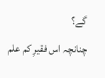گے؟
چنانچہ اس فقیرِ کم علم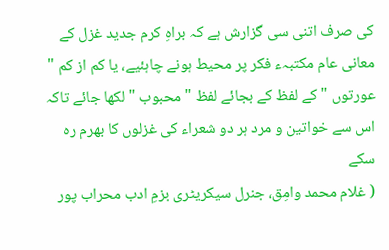کی صرف اتنی سی گزارش ہے کہ براہِ کرم جدید غزل کے معانی عام مکتبہء فکر پر محیط ہونے چاہئیے، یا کم از کم " عورتوں " کے لفظ کے بجائے لفظ " محبوب " لکھا جائے تاکہ اس سے خواتین و مرد ہر دو شعراء کی غزلوں کا بھرم رہ سکے
( غلام محمد وامِق، جنرل سیکریٹری بزمِ ادب محراب پور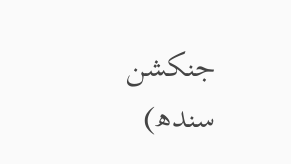جنکشن سندھ)